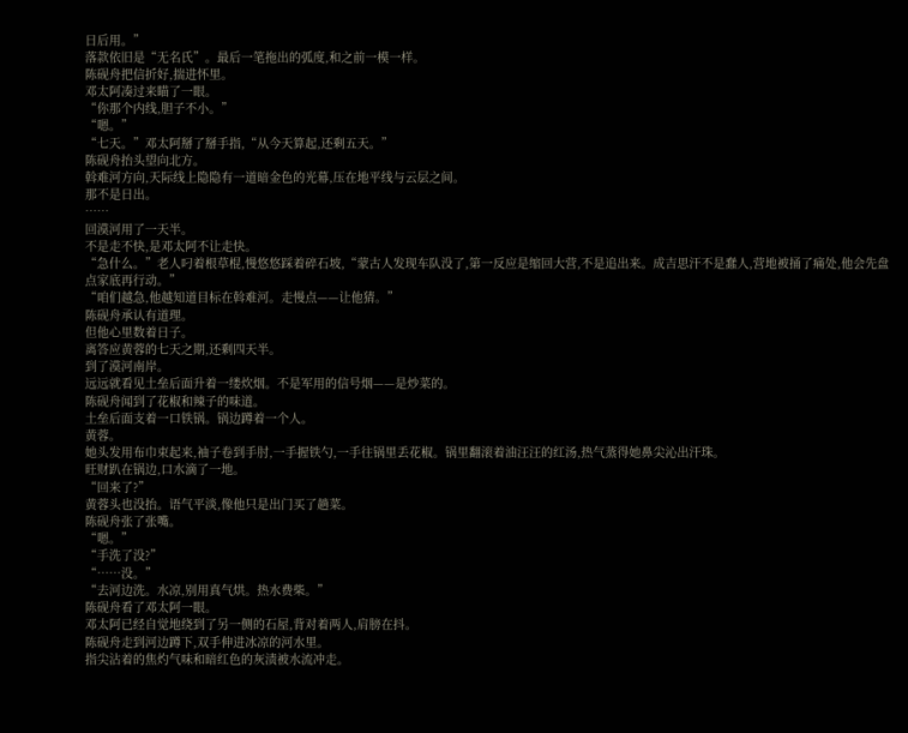日后用。”
落款依旧是“无名氏”。最后一笔拖出的弧度,和之前一模一样。
陈砚舟把信折好,揣进怀里。
邓太阿凑过来瞄了一眼。
“你那个内线,胆子不小。”
“嗯。”
“七天。”邓太阿掰了掰手指,“从今天算起,还剩五天。”
陈砚舟抬头望向北方。
斡难河方向,天际线上隐隐有一道暗金色的光幕,压在地平线与云层之间。
那不是日出。
……
回漠河用了一天半。
不是走不快,是邓太阿不让走快。
“急什么。”老人叼着根草棍,慢悠悠踩着碎石坡,“蒙古人发现车队没了,第一反应是缩回大营,不是追出来。成吉思汗不是蠢人,营地被捅了痛处,他会先盘点家底再行动。”
“咱们越急,他越知道目标在斡难河。走慢点——让他猜。”
陈砚舟承认有道理。
但他心里数着日子。
离答应黄蓉的七天之期,还剩四天半。
到了漠河南岸。
远远就看见土垒后面升着一缕炊烟。不是军用的信号烟——是炒菜的。
陈砚舟闻到了花椒和辣子的味道。
土垒后面支着一口铁锅。锅边蹲着一个人。
黄蓉。
她头发用布巾束起来,袖子卷到手肘,一手握铁勺,一手往锅里丢花椒。锅里翻滚着油汪汪的红汤,热气蒸得她鼻尖沁出汗珠。
旺财趴在锅边,口水滴了一地。
“回来了?”
黄蓉头也没抬。语气平淡,像他只是出门买了趟菜。
陈砚舟张了张嘴。
“嗯。”
“手洗了没?”
“……没。”
“去河边洗。水凉,别用真气烘。热水费柴。”
陈砚舟看了邓太阿一眼。
邓太阿已经自觉地绕到了另一侧的石屋,背对着两人,肩膀在抖。
陈砚舟走到河边蹲下,双手伸进冰凉的河水里。
指尖沾着的焦灼气味和暗红色的灰渍被水流冲走。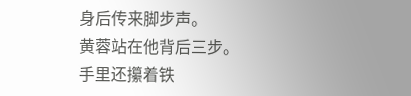身后传来脚步声。
黄蓉站在他背后三步。
手里还攥着铁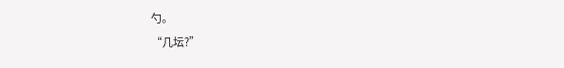勺。
“几坛?”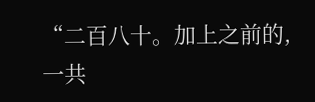“二百八十。加上之前的,一共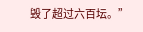毁了超过六百坛。”